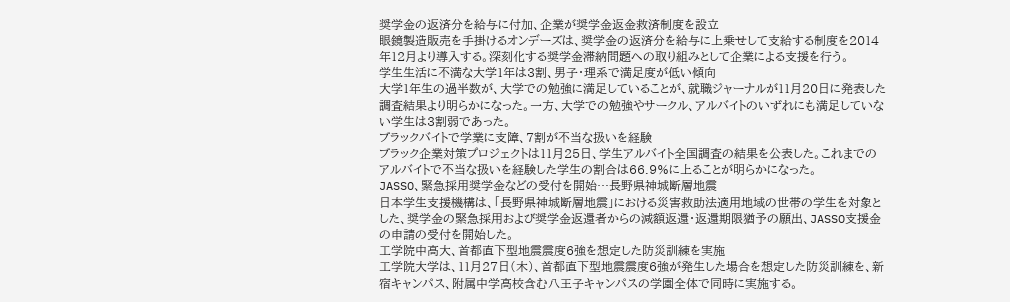奨学金の返済分を給与に付加、企業が奨学金返金救済制度を設立
眼鏡製造販売を手掛けるオンデーズは、奨学金の返済分を給与に上乗せして支給する制度を2014年12月より導入する。深刻化する奨学金滞納問題への取り組みとして企業による支援を行う。
学生生活に不満な大学1年は3割、男子・理系で満足度が低い傾向
大学1年生の過半数が、大学での勉強に満足していることが、就職ジャーナルが11月20日に発表した調査結果より明らかになった。一方、大学での勉強やサークル、アルバイトのいずれにも満足していない学生は3割弱であった。
ブラックバイトで学業に支障、7割が不当な扱いを経験
ブラック企業対策プロジェクトは11月25日、学生アルバイト全国調査の結果を公表した。これまでのアルバイトで不当な扱いを経験した学生の割合は66.9%に上ることが明らかになった。
JASSO、緊急採用奨学金などの受付を開始…長野県神城断層地震
日本学生支援機構は、「長野県神城断層地震」における災害救助法適用地域の世帯の学生を対象とした、奨学金の緊急採用および奨学金返還者からの減額返還・返還期限猶予の願出、JASSO支援金の申請の受付を開始した。
工学院中高大、首都直下型地震震度6強を想定した防災訓練を実施
工学院大学は、11月27日(木)、首都直下型地震震度6強が発生した場合を想定した防災訓練を、新宿キャンパス、附属中学高校含む八王子キャンパスの学園全体で同時に実施する。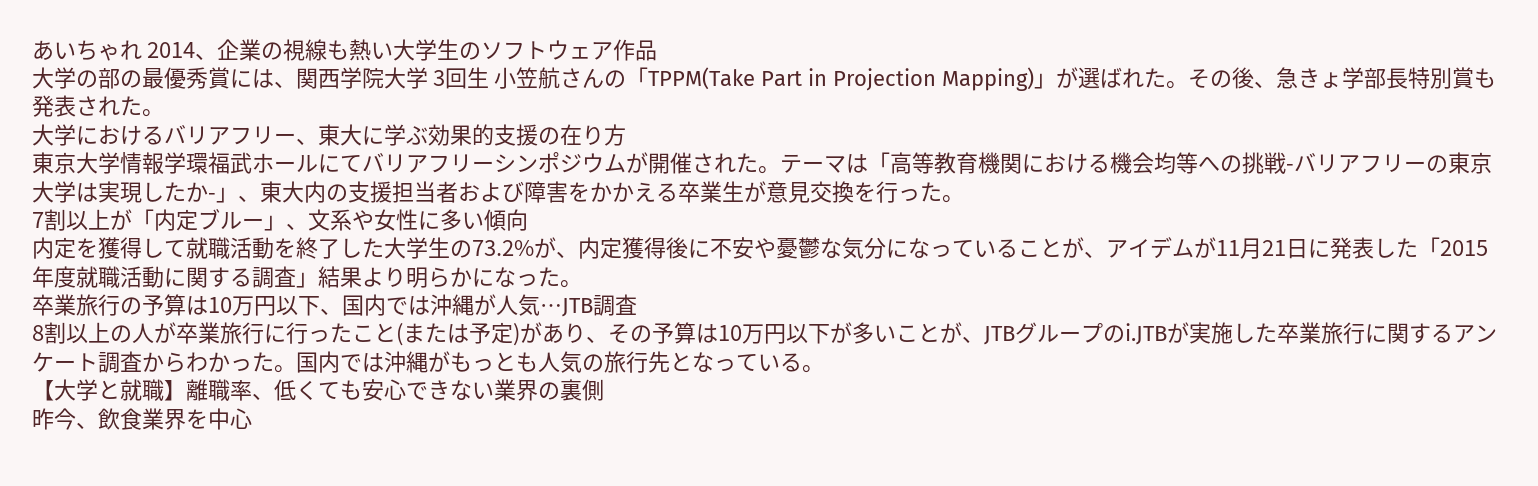あいちゃれ 2014、企業の視線も熱い大学生のソフトウェア作品
大学の部の最優秀賞には、関西学院大学 3回生 小笠航さんの「TPPM(Take Part in Projection Mapping)」が選ばれた。その後、急きょ学部長特別賞も発表された。
大学におけるバリアフリー、東大に学ぶ効果的支援の在り方
東京大学情報学環福武ホールにてバリアフリーシンポジウムが開催された。テーマは「高等教育機関における機会均等への挑戦-バリアフリーの東京大学は実現したか-」、東大内の支援担当者および障害をかかえる卒業生が意見交換を行った。
7割以上が「内定ブルー」、文系や女性に多い傾向
内定を獲得して就職活動を終了した大学生の73.2%が、内定獲得後に不安や憂鬱な気分になっていることが、アイデムが11月21日に発表した「2015年度就職活動に関する調査」結果より明らかになった。
卒業旅行の予算は10万円以下、国内では沖縄が人気…JTB調査
8割以上の人が卒業旅行に行ったこと(または予定)があり、その予算は10万円以下が多いことが、JTBグループのi.JTBが実施した卒業旅行に関するアンケート調査からわかった。国内では沖縄がもっとも人気の旅行先となっている。
【大学と就職】離職率、低くても安心できない業界の裏側
昨今、飲食業界を中心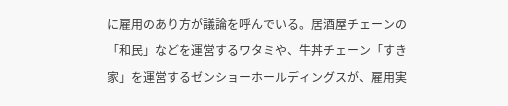に雇用のあり方が議論を呼んでいる。居酒屋チェーンの「和民」などを運営するワタミや、牛丼チェーン「すき家」を運営するゼンショーホールディングスが、雇用実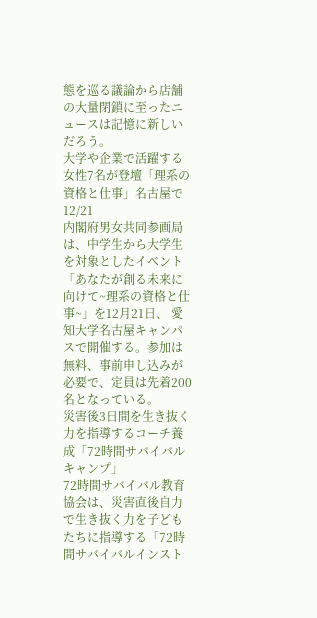態を巡る議論から店舗の大量閉鎖に至ったニュースは記憶に新しいだろう。
大学や企業で活躍する女性7名が登壇「理系の資格と仕事」名古屋で12/21
内閣府男女共同参画局は、中学生から大学生を対象としたイベント「あなたが創る未来に向けて~理系の資格と仕事~」を12月21日、 愛知大学名古屋キャンパスで開催する。参加は無料、事前申し込みが必要で、定員は先着200名となっている。
災害後3日間を生き抜く力を指導するコーチ養成「72時間サバイバルキャンプ」
72時間サバイバル教育協会は、災害直後自力で生き抜く力を子どもたちに指導する「72時間サバイバルインスト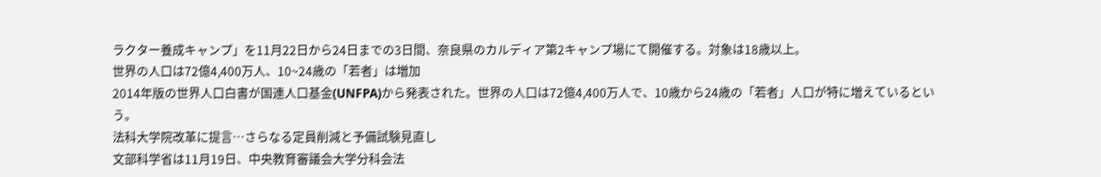ラクター養成キャンプ」を11月22日から24日までの3日間、奈良県のカルディア第2キャンプ場にて開催する。対象は18歳以上。
世界の人口は72億4,400万人、10~24歳の「若者」は増加
2014年版の世界人口白書が国連人口基金(UNFPA)から発表された。世界の人口は72億4,400万人で、10歳から24歳の「若者」人口が特に増えているという。
法科大学院改革に提言…さらなる定員削減と予備試験見直し
文部科学省は11月19日、中央教育審議会大学分科会法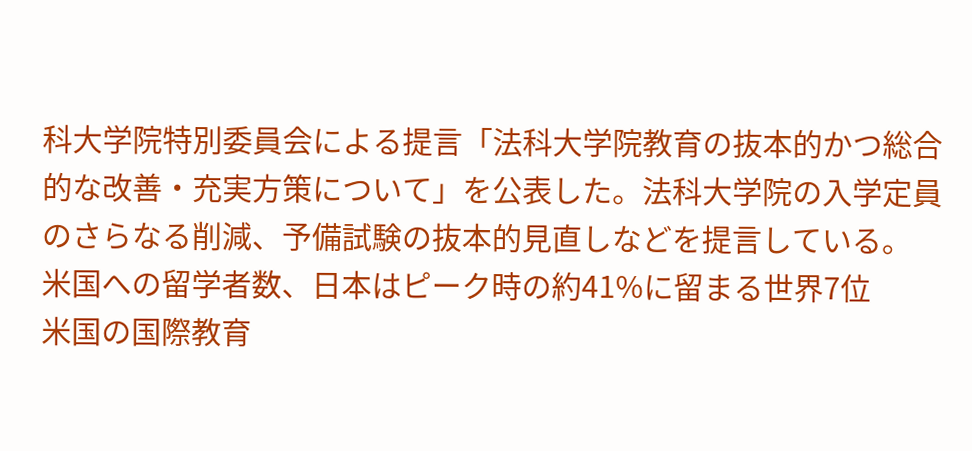科大学院特別委員会による提言「法科大学院教育の抜本的かつ総合的な改善・充実方策について」を公表した。法科大学院の入学定員のさらなる削減、予備試験の抜本的見直しなどを提言している。
米国への留学者数、日本はピーク時の約41%に留まる世界7位
米国の国際教育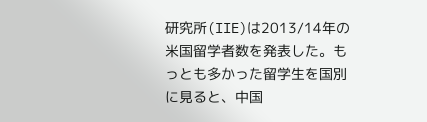研究所(IIE)は2013/14年の米国留学者数を発表した。もっとも多かった留学生を国別に見ると、中国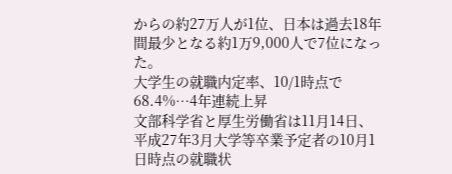からの約27万人が1位、日本は過去18年間最少となる約1万9,000人で7位になった。
大学生の就職内定率、10/1時点で68.4%…4年連続上昇
文部科学省と厚生労働省は11月14日、平成27年3月大学等卒業予定者の10月1日時点の就職状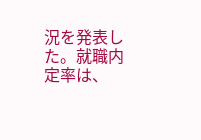況を発表した。就職内定率は、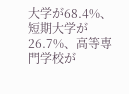大学が68.4%、短期大学が26.7%、高等専門学校が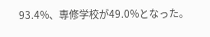93.4%、専修学校が49.0%となった。